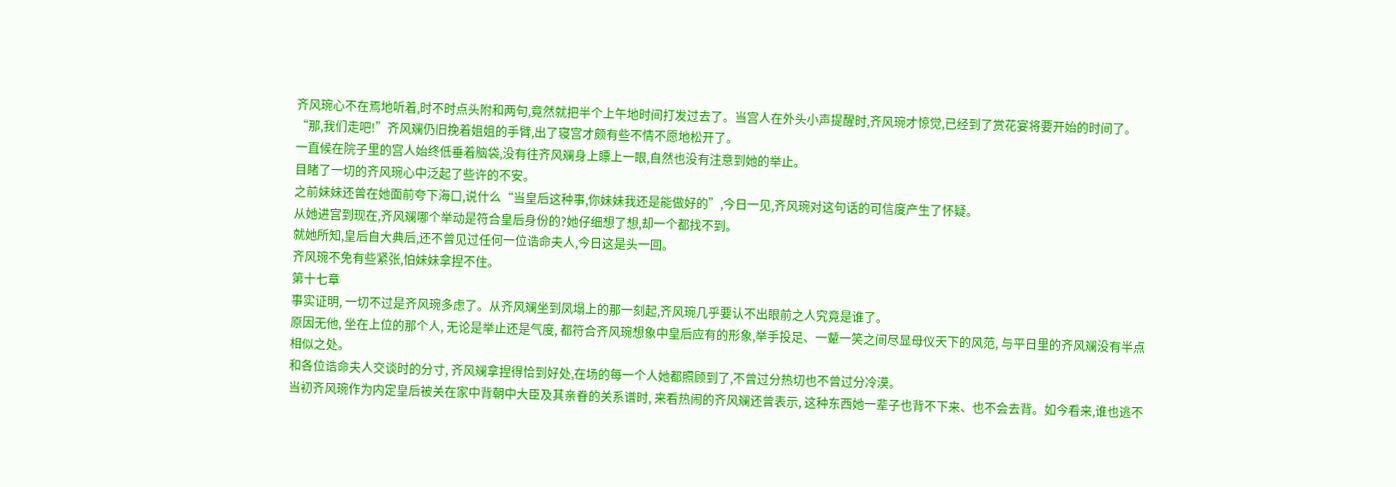齐风琬心不在焉地听着,时不时点头附和两句,竟然就把半个上午地时间打发过去了。当宫人在外头小声提醒时,齐风琬才惊觉,已经到了赏花宴将要开始的时间了。
“那,我们走吧!”齐风斓仍旧挽着姐姐的手臂,出了寝宫才颇有些不情不愿地松开了。
一直候在院子里的宫人始终低垂着脑袋,没有往齐风斓身上瞟上一眼,自然也没有注意到她的举止。
目睹了一切的齐风琬心中泛起了些许的不安。
之前妹妹还曾在她面前夸下海口,说什么“当皇后这种事,你妹妹我还是能做好的”,今日一见,齐风琬对这句话的可信度产生了怀疑。
从她进宫到现在,齐风斓哪个举动是符合皇后身份的?她仔细想了想,却一个都找不到。
就她所知,皇后自大典后,还不曾见过任何一位诰命夫人,今日这是头一回。
齐风琬不免有些紧张,怕妹妹拿捏不住。
第十七章
事实证明, 一切不过是齐风琬多虑了。从齐风斓坐到凤塌上的那一刻起,齐风琬几乎要认不出眼前之人究竟是谁了。
原因无他, 坐在上位的那个人, 无论是举止还是气度, 都符合齐风琬想象中皇后应有的形象,举手投足、一颦一笑之间尽显母仪天下的风范, 与平日里的齐风斓没有半点相似之处。
和各位诰命夫人交谈时的分寸, 齐风斓拿捏得恰到好处,在场的每一个人她都照顾到了,不曾过分热切也不曾过分冷漠。
当初齐风琬作为内定皇后被关在家中背朝中大臣及其亲眷的关系谱时, 来看热闹的齐风斓还曾表示, 这种东西她一辈子也背不下来、也不会去背。如今看来,谁也逃不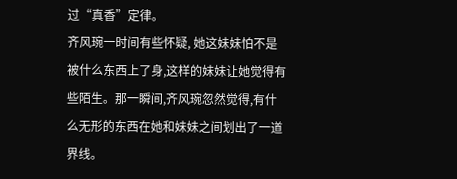过“真香”定律。
齐风琬一时间有些怀疑, 她这妹妹怕不是被什么东西上了身,这样的妹妹让她觉得有些陌生。那一瞬间,齐风琬忽然觉得,有什么无形的东西在她和妹妹之间划出了一道界线。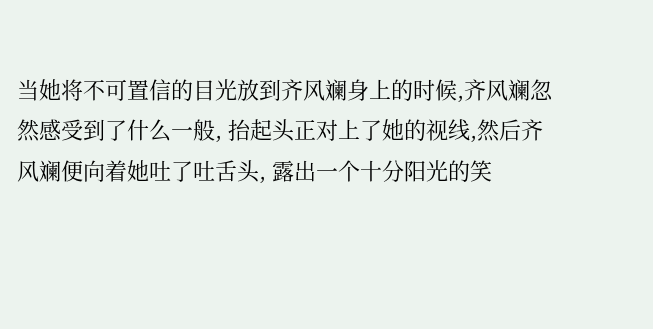当她将不可置信的目光放到齐风斓身上的时候,齐风斓忽然感受到了什么一般, 抬起头正对上了她的视线,然后齐风斓便向着她吐了吐舌头, 露出一个十分阳光的笑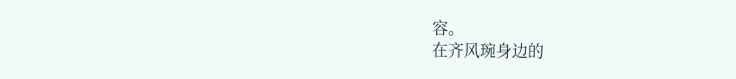容。
在齐风琬身边的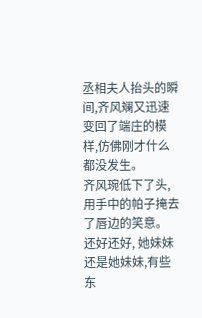丞相夫人抬头的瞬间,齐风斓又迅速变回了端庄的模样,仿佛刚才什么都没发生。
齐风琬低下了头,用手中的帕子掩去了唇边的笑意。
还好还好, 她妹妹还是她妹妹,有些东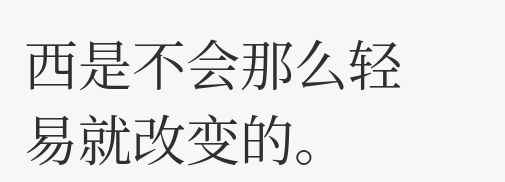西是不会那么轻易就改变的。